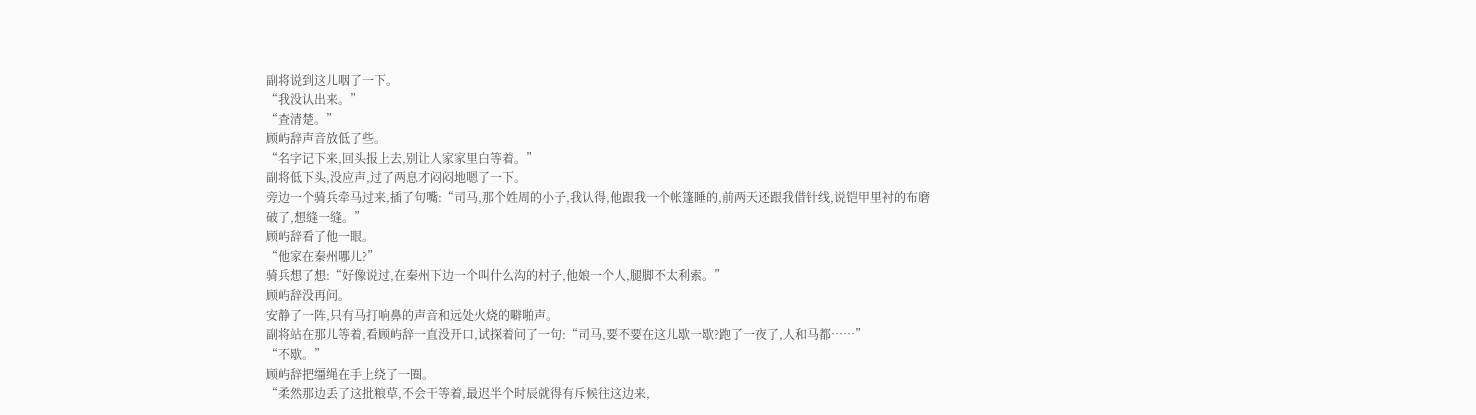副将说到这儿咽了一下。
“我没认出来。”
“查清楚。”
顾屿辞声音放低了些。
“名字记下来,回头报上去,别让人家家里白等着。”
副将低下头,没应声,过了两息才闷闷地嗯了一下。
旁边一个骑兵牵马过来,插了句嘴:“司马,那个姓周的小子,我认得,他跟我一个帐篷睡的,前两天还跟我借针线,说铠甲里衬的布磨破了,想缝一缝。”
顾屿辞看了他一眼。
“他家在秦州哪儿?”
骑兵想了想:“好像说过,在秦州下边一个叫什么沟的村子,他娘一个人,腿脚不太利索。”
顾屿辞没再问。
安静了一阵,只有马打响鼻的声音和远处火烧的噼啪声。
副将站在那儿等着,看顾屿辞一直没开口,试探着问了一句:“司马,要不要在这儿歇一歇?跑了一夜了,人和马都……”
“不歇。”
顾屿辞把缰绳在手上绕了一圈。
“柔然那边丢了这批粮草,不会干等着,最迟半个时辰就得有斥候往这边来,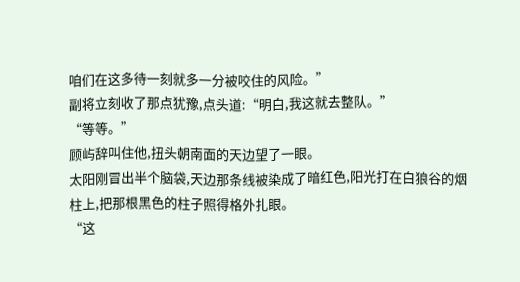咱们在这多待一刻就多一分被咬住的风险。”
副将立刻收了那点犹豫,点头道:“明白,我这就去整队。”
“等等。”
顾屿辞叫住他,扭头朝南面的天边望了一眼。
太阳刚冒出半个脑袋,天边那条线被染成了暗红色,阳光打在白狼谷的烟柱上,把那根黑色的柱子照得格外扎眼。
“这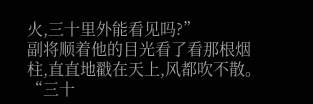火,三十里外能看见吗?”
副将顺着他的目光看了看那根烟柱,直直地戳在天上,风都吹不散。
“三十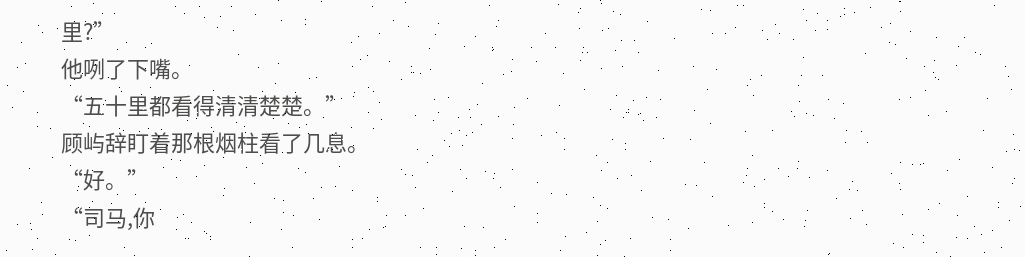里?”
他咧了下嘴。
“五十里都看得清清楚楚。”
顾屿辞盯着那根烟柱看了几息。
“好。”
“司马,你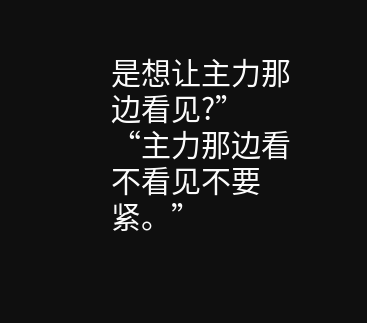是想让主力那边看见?”
“主力那边看不看见不要紧。”